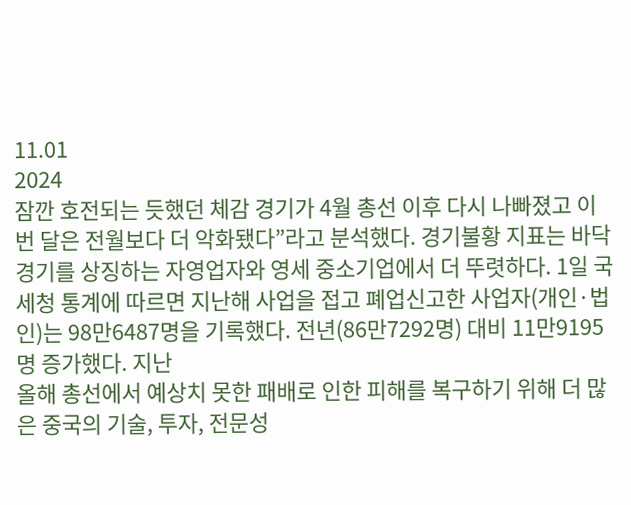11.01
2024
잠깐 호전되는 듯했던 체감 경기가 4월 총선 이후 다시 나빠졌고 이번 달은 전월보다 더 악화됐다”라고 분석했다. 경기불황 지표는 바닥경기를 상징하는 자영업자와 영세 중소기업에서 더 뚜렷하다. 1일 국세청 통계에 따르면 지난해 사업을 접고 폐업신고한 사업자(개인·법인)는 98만6487명을 기록했다. 전년(86만7292명) 대비 11만9195명 증가했다. 지난
올해 총선에서 예상치 못한 패배로 인한 피해를 복구하기 위해 더 많은 중국의 기술, 투자, 전문성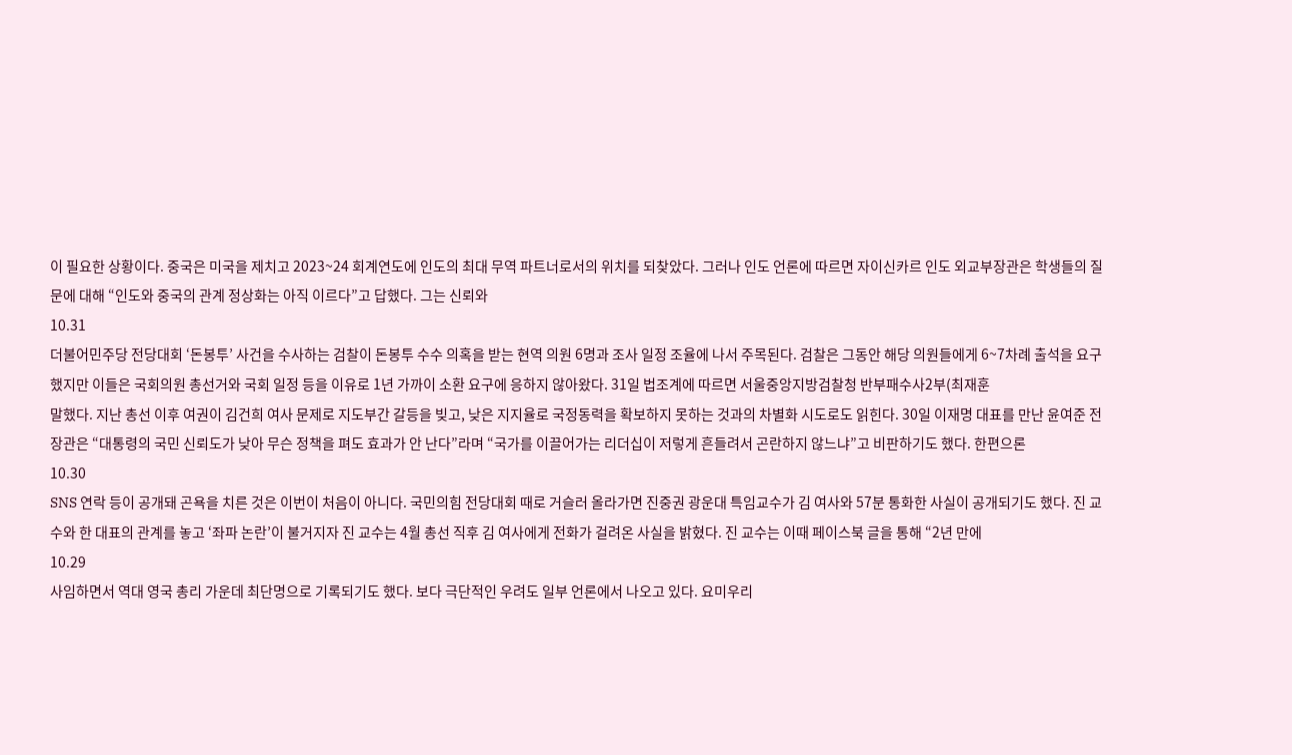이 필요한 상황이다. 중국은 미국을 제치고 2023~24 회계연도에 인도의 최대 무역 파트너로서의 위치를 되찾았다. 그러나 인도 언론에 따르면 자이신카르 인도 외교부장관은 학생들의 질문에 대해 “인도와 중국의 관계 정상화는 아직 이르다”고 답했다. 그는 신뢰와
10.31
더불어민주당 전당대회 ‘돈봉투’ 사건을 수사하는 검찰이 돈봉투 수수 의혹을 받는 현역 의원 6명과 조사 일정 조율에 나서 주목된다. 검찰은 그동안 해당 의원들에게 6~7차례 출석을 요구했지만 이들은 국회의원 총선거와 국회 일정 등을 이유로 1년 가까이 소환 요구에 응하지 않아왔다. 31일 법조계에 따르면 서울중앙지방검찰청 반부패수사2부(최재훈
말했다. 지난 총선 이후 여권이 김건희 여사 문제로 지도부간 갈등을 빚고, 낮은 지지율로 국정동력을 확보하지 못하는 것과의 차별화 시도로도 읽힌다. 30일 이재명 대표를 만난 윤여준 전 장관은 “대통령의 국민 신뢰도가 낮아 무슨 정책을 펴도 효과가 안 난다”라며 “국가를 이끌어가는 리더십이 저렇게 흔들려서 곤란하지 않느냐”고 비판하기도 했다. 한편으론
10.30
SNS 연락 등이 공개돼 곤욕을 치른 것은 이번이 처음이 아니다. 국민의힘 전당대회 때로 거슬러 올라가면 진중권 광운대 특임교수가 김 여사와 57분 통화한 사실이 공개되기도 했다. 진 교수와 한 대표의 관계를 놓고 ‘좌파 논란’이 불거지자 진 교수는 4월 총선 직후 김 여사에게 전화가 걸려온 사실을 밝혔다. 진 교수는 이때 페이스북 글을 통해 “2년 만에
10.29
사임하면서 역대 영국 총리 가운데 최단명으로 기록되기도 했다. 보다 극단적인 우려도 일부 언론에서 나오고 있다. 요미우리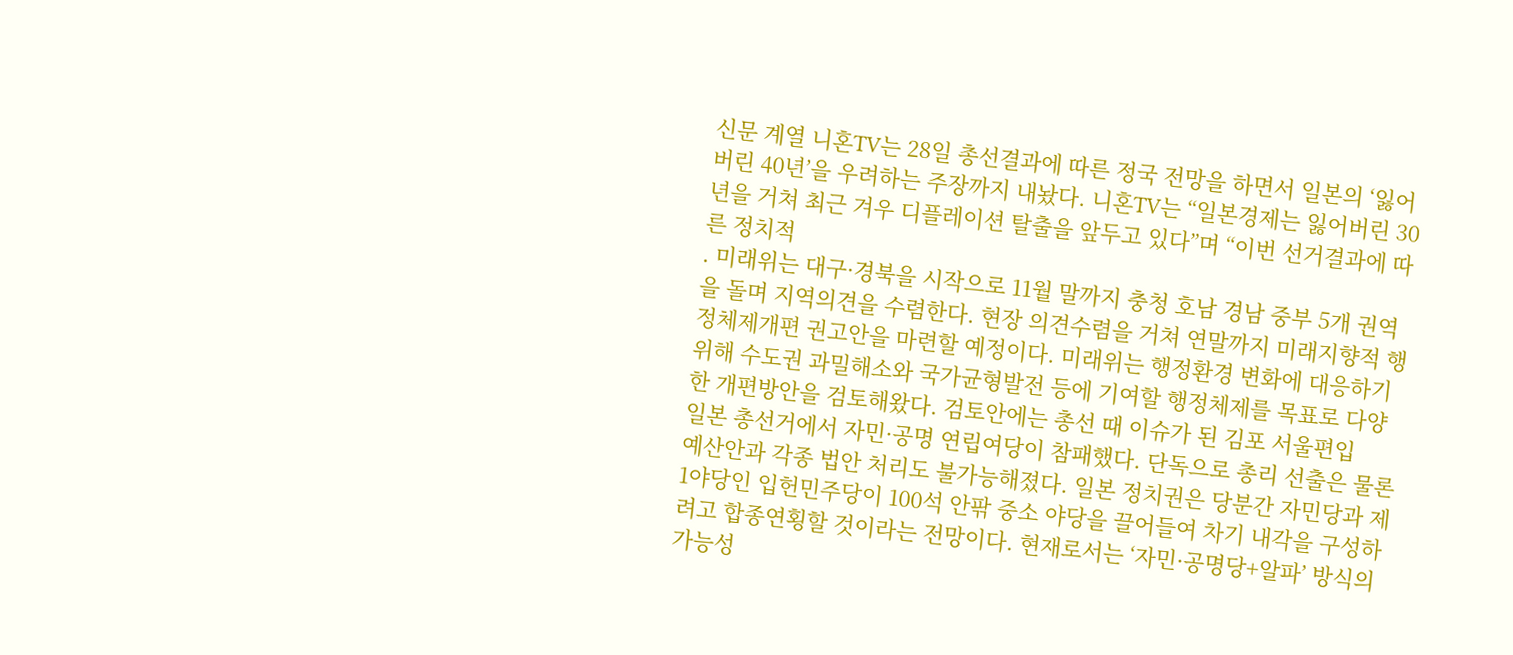신문 계열 니혼TV는 28일 총선결과에 따른 정국 전망을 하면서 일본의 ‘잃어버린 40년’을 우려하는 주장까지 내놨다. 니혼TV는 “일본경제는 잃어버린 30년을 거쳐 최근 겨우 디플레이션 탈출을 앞두고 있다”며 “이번 선거결과에 따른 정치적
. 미래위는 대구·경북을 시작으로 11월 말까지 충청 호남 경남 중부 5개 권역을 돌며 지역의견을 수렴한다. 현장 의견수렴을 거쳐 연말까지 미래지향적 행정체제개편 권고안을 마련할 예정이다. 미래위는 행정환경 변화에 대응하기 위해 수도권 과밀해소와 국가균형발전 등에 기여할 행정체제를 목표로 다양한 개편방안을 검토해왔다. 검토안에는 총선 때 이슈가 된 김포 서울편입
일본 총선거에서 자민·공명 연립여당이 참패했다. 단독으로 총리 선출은 물론 예산안과 각종 법안 처리도 불가능해졌다. 일본 정치권은 당분간 자민당과 제1야당인 입헌민주당이 100석 안팎 중소 야당을 끌어들여 차기 내각을 구성하려고 합종연횡할 것이라는 전망이다. 현재로서는 ‘자민·공명당+알파’ 방식의 가능성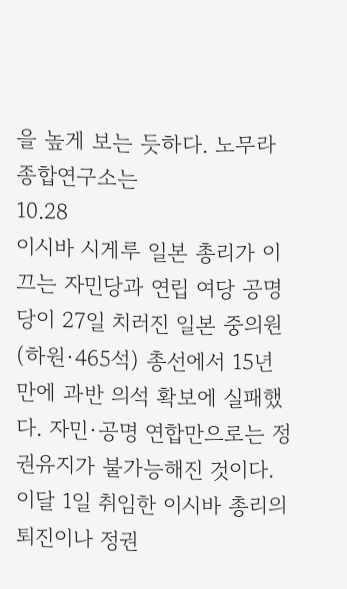을 높게 보는 듯하다. 노무라종합연구소는
10.28
이시바 시게루 일본 총리가 이끄는 자민당과 연립 여당 공명당이 27일 치러진 일본 중의원 (하원·465석) 총선에서 15년 만에 과반 의석 확보에 실패했다. 자민·공명 연합만으로는 정권유지가 불가능해진 것이다. 이달 1일 취임한 이시바 총리의 퇴진이나 정권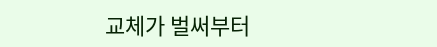교체가 벌써부터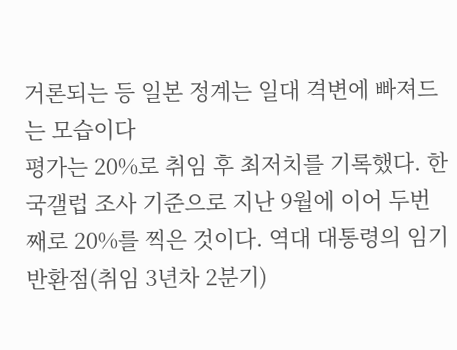거론되는 등 일본 정계는 일대 격변에 빠져드는 모습이다
평가는 20%로 취임 후 최저치를 기록했다. 한국갤럽 조사 기준으로 지난 9월에 이어 두번째로 20%를 찍은 것이다. 역대 대통령의 임기 반환점(취임 3년차 2분기)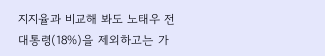지지율과 비교해 봐도 노태우 전 대통령(18%)을 제외하고는 가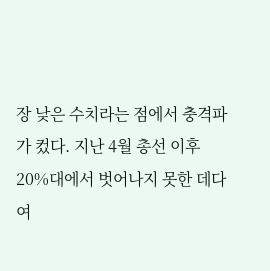장 낮은 수치라는 점에서 충격파가 컸다. 지난 4월 총선 이후 20%대에서 벗어나지 못한 데다 여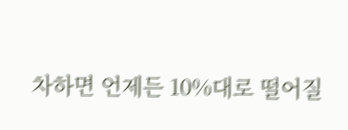차하면 언제든 10%대로 떨어질